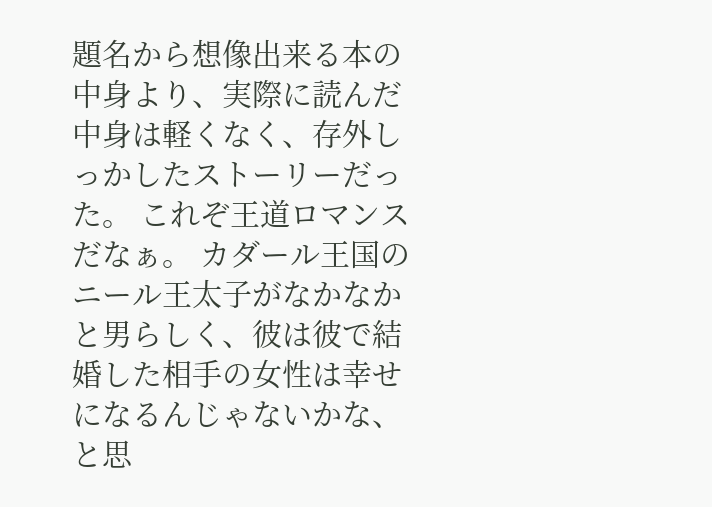題名から想像出来る本の中身より、実際に読んだ中身は軽くなく、存外しっかしたストーリーだった。 これぞ王道ロマンスだなぁ。 カダール王国のニール王太子がなかなかと男らしく、彼は彼で結婚した相手の女性は幸せになるんじゃないかな、と思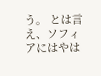う。 とは言え、ソフィアにはやは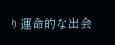り運命的な出会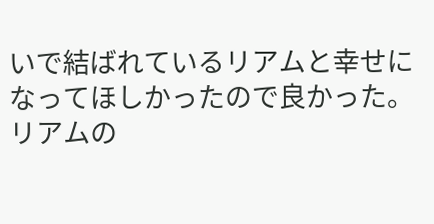いで結ばれているリアムと幸せになってほしかったので良かった。 リアムの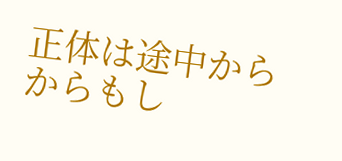正体は途中からからもし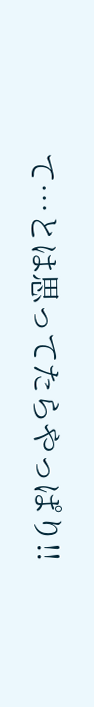て…とは思ってたらやっぱり!!